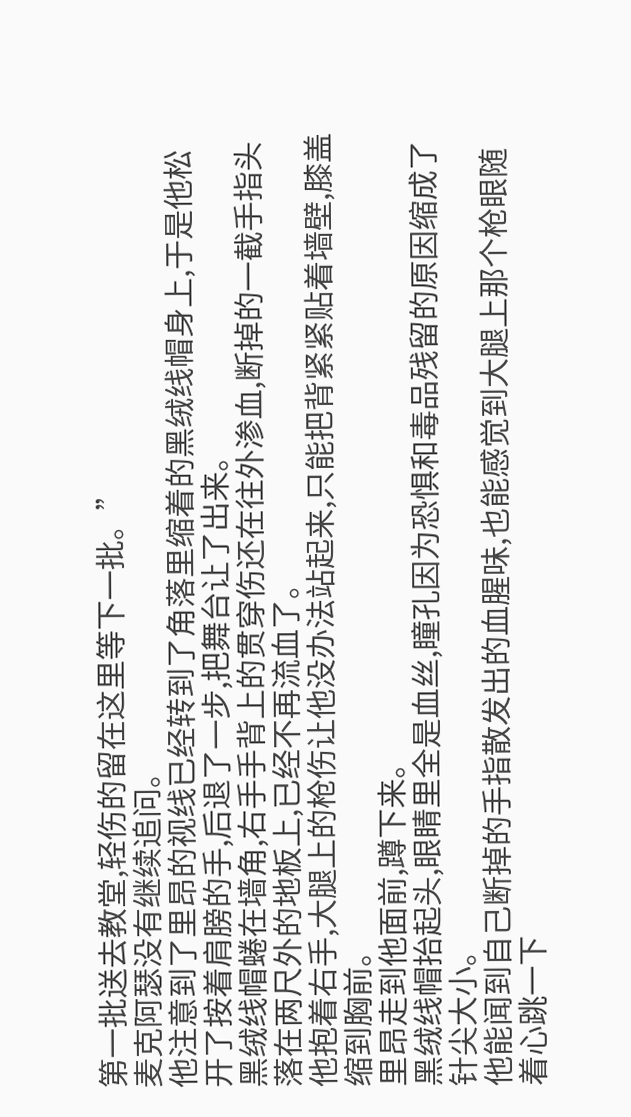第一批送去教堂,轻伤的留在这里等下一批。”
麦克阿瑟没有继续追问。
他注意到了里昂的视线已经转到了角落里缩着的黑绒线帽身上,于是他松开了按着肩膀的手,后退了一步,把舞台让了出来。
黑绒线帽蜷在墙角,右手手背上的贯穿伤还在往外渗血,断掉的一截手指头落在两尺外的地板上,已经不再流血了。
他抱着右手,大腿上的枪伤让他没办法站起来,只能把背紧紧贴着墙壁,膝盖缩到胸前。
里昂走到他面前,蹲下来。
黑绒线帽抬起头,眼睛里全是血丝,瞳孔因为恐惧和毒品残留的原因缩成了针尖大小。
他能闻到自己断掉的手指散发出的血腥味,也能感觉到大腿上那个枪眼随着心跳一下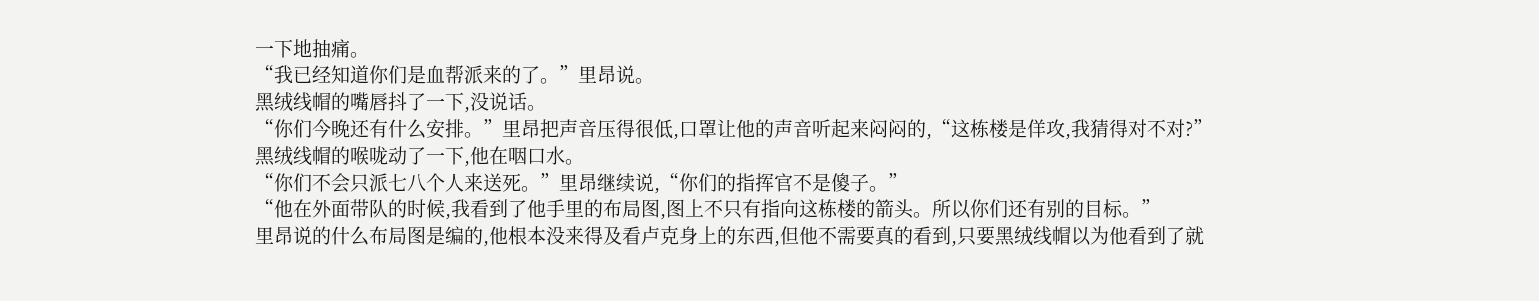一下地抽痛。
“我已经知道你们是血帮派来的了。”里昂说。
黑绒线帽的嘴唇抖了一下,没说话。
“你们今晚还有什么安排。”里昂把声音压得很低,口罩让他的声音听起来闷闷的,“这栋楼是佯攻,我猜得对不对?”
黑绒线帽的喉咙动了一下,他在咽口水。
“你们不会只派七八个人来送死。”里昂继续说,“你们的指挥官不是傻子。”
“他在外面带队的时候,我看到了他手里的布局图,图上不只有指向这栋楼的箭头。所以你们还有别的目标。”
里昂说的什么布局图是编的,他根本没来得及看卢克身上的东西,但他不需要真的看到,只要黑绒线帽以为他看到了就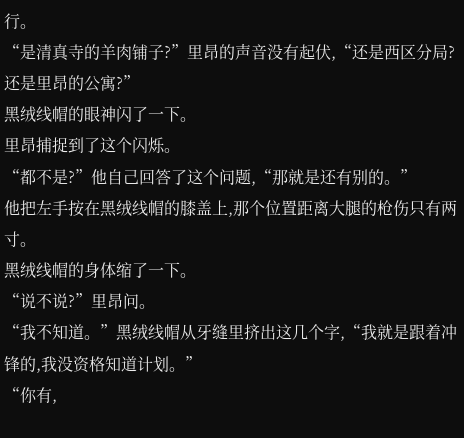行。
“是清真寺的羊肉铺子?”里昂的声音没有起伏,“还是西区分局?还是里昂的公寓?”
黑绒线帽的眼神闪了一下。
里昂捕捉到了这个闪烁。
“都不是?”他自己回答了这个问题,“那就是还有别的。”
他把左手按在黑绒线帽的膝盖上,那个位置距离大腿的枪伤只有两寸。
黑绒线帽的身体缩了一下。
“说不说?”里昂问。
“我不知道。”黑绒线帽从牙缝里挤出这几个字,“我就是跟着冲锋的,我没资格知道计划。”
“你有,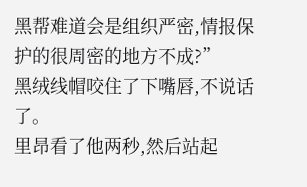黑帮难道会是组织严密,情报保护的很周密的地方不成?”
黑绒线帽咬住了下嘴唇,不说话了。
里昂看了他两秒,然后站起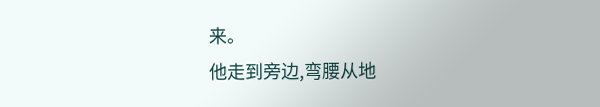来。
他走到旁边,弯腰从地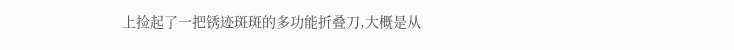上捡起了一把锈迹斑斑的多功能折叠刀,大概是从